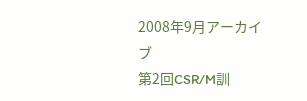2008年9月アーカイブ
第2回CSR/M訓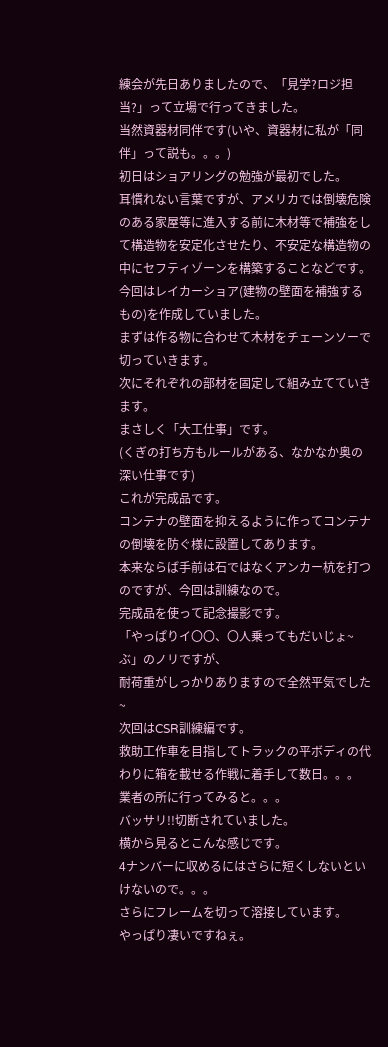練会が先日ありましたので、「見学?ロジ担当?」って立場で行ってきました。
当然資器材同伴です(いや、資器材に私が「同伴」って説も。。。)
初日はショアリングの勉強が最初でした。
耳慣れない言葉ですが、アメリカでは倒壊危険のある家屋等に進入する前に木材等で補強をして構造物を安定化させたり、不安定な構造物の中にセフティゾーンを構築することなどです。
今回はレイカーショア(建物の壁面を補強するもの)を作成していました。
まずは作る物に合わせて木材をチェーンソーで切っていきます。
次にそれぞれの部材を固定して組み立てていきます。
まさしく「大工仕事」です。
(くぎの打ち方もルールがある、なかなか奥の深い仕事です)
これが完成品です。
コンテナの壁面を抑えるように作ってコンテナの倒壊を防ぐ様に設置してあります。
本来ならば手前は石ではなくアンカー杭を打つのですが、今回は訓練なので。
完成品を使って記念撮影です。
「やっぱりイ〇〇、〇人乗ってもだいじょ~ぶ」のノリですが、
耐荷重がしっかりありますので全然平気でした~
次回はCSR訓練編です。
救助工作車を目指してトラックの平ボディの代わりに箱を載せる作戦に着手して数日。。。
業者の所に行ってみると。。。
バッサリ!!切断されていました。
横から見るとこんな感じです。
4ナンバーに収めるにはさらに短くしないといけないので。。。
さらにフレームを切って溶接しています。
やっぱり凄いですねぇ。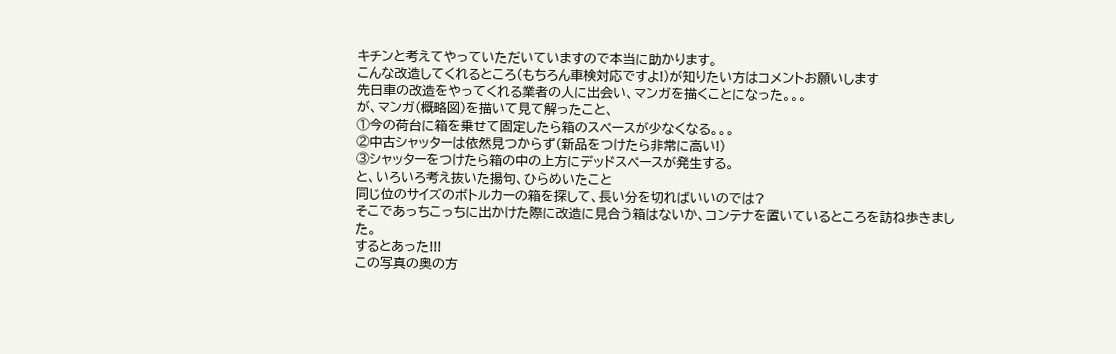キチンと考えてやっていただいていますので本当に助かります。
こんな改造してくれるところ(もちろん車検対応ですよ!)が知りたい方はコメントお願いします
先日車の改造をやってくれる業者の人に出会い、マンガを描くことになった。。。
が、マンガ(概略図)を描いて見て解ったこと、
①今の荷台に箱を乗せて固定したら箱のスペースが少なくなる。。。
②中古シャッターは依然見つからず(新品をつけたら非常に高い!)
③シャッターをつけたら箱の中の上方にデッドスペースが発生する。
と、いろいろ考え抜いた揚句、ひらめいたこと
同じ位のサイズのボトルカーの箱を探して、長い分を切ればいいのでは?
そこであっちこっちに出かけた際に改造に見合う箱はないか、コンテナを置いているところを訪ね歩きました。
するとあった!!!
この写真の奥の方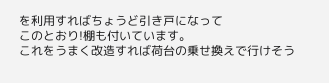を利用すればちょうど引き戸になって
このとおり!棚も付いています。
これをうまく改造すれば荷台の乗せ換えで行けそう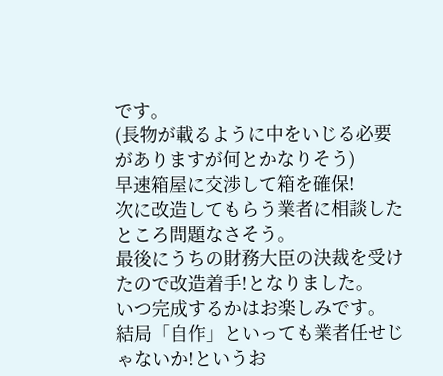です。
(長物が載るように中をいじる必要がありますが何とかなりそう)
早速箱屋に交渉して箱を確保!
次に改造してもらう業者に相談したところ問題なさそう。
最後にうちの財務大臣の決裁を受けたので改造着手!となりました。
いつ完成するかはお楽しみです。
結局「自作」といっても業者任せじゃないか!というお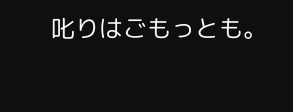叱りはごもっとも。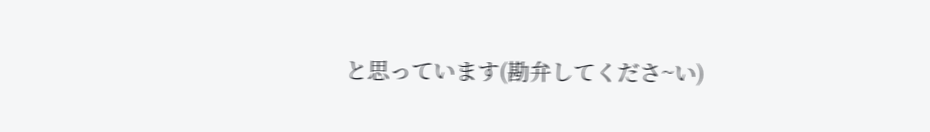と思っています(勘弁してくださ~い)